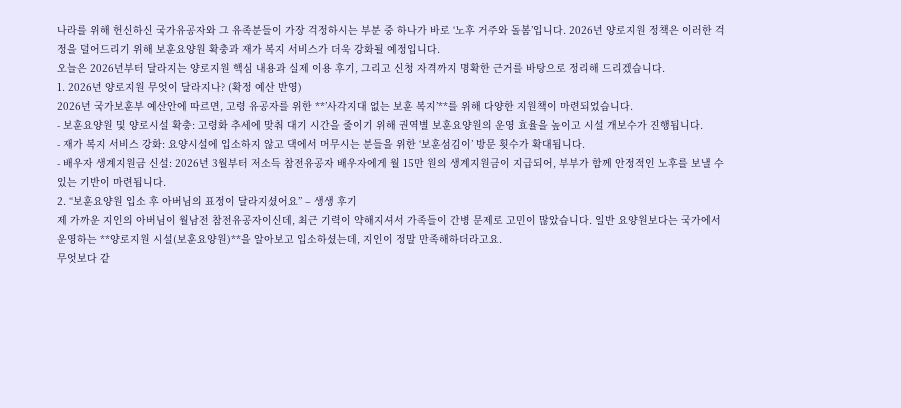나라를 위해 헌신하신 국가유공자와 그 유족분들이 가장 걱정하시는 부분 중 하나가 바로 ‘노후 거주와 돌봄’입니다. 2026년 양로지원 정책은 이러한 걱정을 덜어드리기 위해 보훈요양원 확충과 재가 복지 서비스가 더욱 강화될 예정입니다.
오늘은 2026년부터 달라지는 양로지원 핵심 내용과 실제 이용 후기, 그리고 신청 자격까지 명확한 근거를 바탕으로 정리해 드리겠습니다.
1. 2026년 양로지원 무엇이 달라지나? (확정 예산 반영)
2026년 국가보훈부 예산안에 따르면, 고령 유공자를 위한 **’사각지대 없는 보훈 복지’**를 위해 다양한 지원책이 마련되었습니다.
- 보훈요양원 및 양로시설 확충: 고령화 추세에 맞춰 대기 시간을 줄이기 위해 권역별 보훈요양원의 운영 효율을 높이고 시설 개보수가 진행됩니다.
- 재가 복지 서비스 강화: 요양시설에 입소하지 않고 댁에서 머무시는 분들을 위한 ‘보훈섬김이’ 방문 횟수가 확대됩니다.
- 배우자 생계지원금 신설: 2026년 3월부터 저소득 참전유공자 배우자에게 월 15만 원의 생계지원금이 지급되어, 부부가 함께 안정적인 노후를 보낼 수 있는 기반이 마련됩니다.
2. “보훈요양원 입소 후 아버님의 표정이 달라지셨어요” – 생생 후기
제 가까운 지인의 아버님이 월남전 참전유공자이신데, 최근 기력이 약해지셔서 가족들이 간병 문제로 고민이 많았습니다. 일반 요양원보다는 국가에서 운영하는 **양로지원 시설(보훈요양원)**을 알아보고 입소하셨는데, 지인이 정말 만족해하더라고요.
무엇보다 같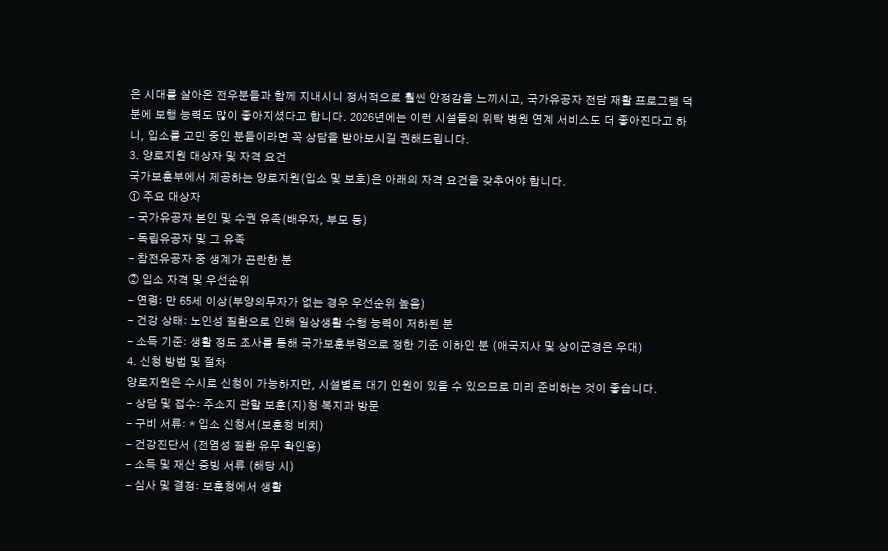은 시대를 살아온 전우분들과 함께 지내시니 정서적으로 훨씬 안정감을 느끼시고, 국가유공자 전담 재활 프로그램 덕분에 보행 능력도 많이 좋아지셨다고 합니다. 2026년에는 이런 시설들의 위탁 병원 연계 서비스도 더 좋아진다고 하니, 입소를 고민 중인 분들이라면 꼭 상담을 받아보시길 권해드립니다.
3. 양로지원 대상자 및 자격 요건
국가보훈부에서 제공하는 양로지원(입소 및 보호)은 아래의 자격 요건을 갖추어야 합니다.
① 주요 대상자
- 국가유공자 본인 및 수권 유족(배우자, 부모 등)
- 독립유공자 및 그 유족
- 참전유공자 중 생계가 곤란한 분
② 입소 자격 및 우선순위
- 연령: 만 65세 이상(부양의무자가 없는 경우 우선순위 높음)
- 건강 상태: 노인성 질환으로 인해 일상생활 수행 능력이 저하된 분
- 소득 기준: 생활 정도 조사를 통해 국가보훈부령으로 정한 기준 이하인 분 (애국지사 및 상이군경은 우대)
4. 신청 방법 및 절차
양로지원은 수시로 신청이 가능하지만, 시설별로 대기 인원이 있을 수 있으므로 미리 준비하는 것이 좋습니다.
- 상담 및 접수: 주소지 관할 보훈(지)청 복지과 방문
- 구비 서류: * 입소 신청서(보훈청 비치)
- 건강진단서 (전염성 질환 유무 확인용)
- 소득 및 재산 증빙 서류 (해당 시)
- 심사 및 결정: 보훈청에서 생활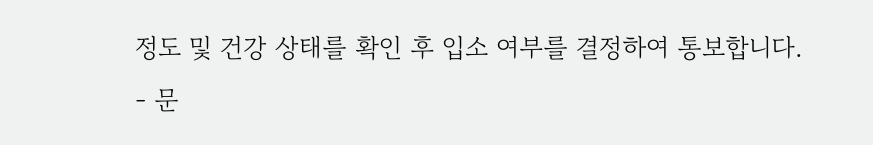정도 및 건강 상태를 확인 후 입소 여부를 결정하여 통보합니다.
- 문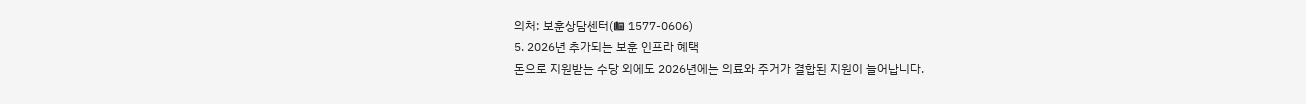의처: 보훈상담센터(☎ 1577-0606)
5. 2026년 추가되는 보훈 인프라 혜택
돈으로 지원받는 수당 외에도 2026년에는 의료와 주거가 결합된 지원이 늘어납니다.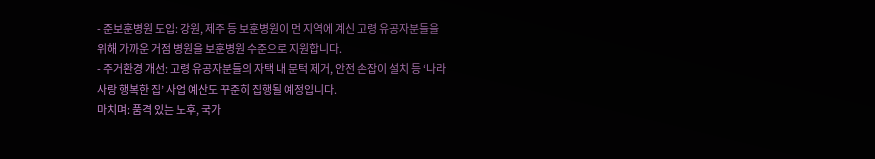- 준보훈병원 도입: 강원, 제주 등 보훈병원이 먼 지역에 계신 고령 유공자분들을 위해 가까운 거점 병원을 보훈병원 수준으로 지원합니다.
- 주거환경 개선: 고령 유공자분들의 자택 내 문턱 제거, 안전 손잡이 설치 등 ‘나라사랑 행복한 집’ 사업 예산도 꾸준히 집행될 예정입니다.
마치며: 품격 있는 노후, 국가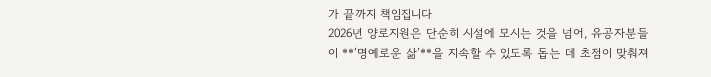가 끝까지 책임집니다
2026년 양로지원은 단순히 시설에 모시는 것을 넘어, 유공자분들이 **’명예로운 삶’**을 지속할 수 있도록 돕는 데 초점이 맞춰져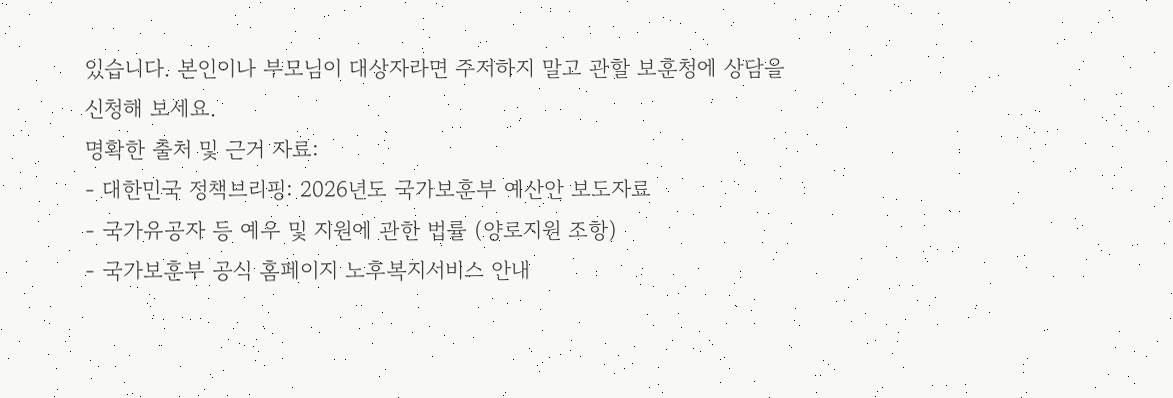있습니다. 본인이나 부모님이 대상자라면 주저하지 말고 관할 보훈청에 상담을 신청해 보세요.
명확한 출처 및 근거 자료:
- 대한민국 정책브리핑: 2026년도 국가보훈부 예산안 보도자료
- 국가유공자 등 예우 및 지원에 관한 법률 (양로지원 조항)
- 국가보훈부 공식 홈페이지 노후복지서비스 안내